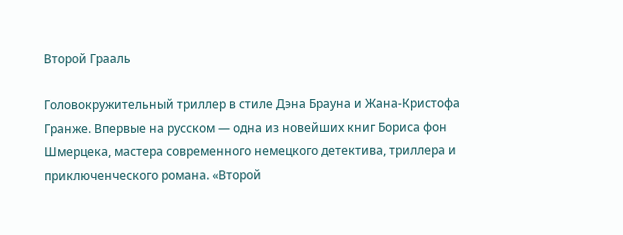Второй Грааль

Головокружительный триллер в стиле Дэна Брауна и Жана-Кристофа Гранже. Впервые на русском — одна из новейших книг Бориса фон Шмерцека, мастера современного немецкого детектива, триллера и приключенческого романа. «Второй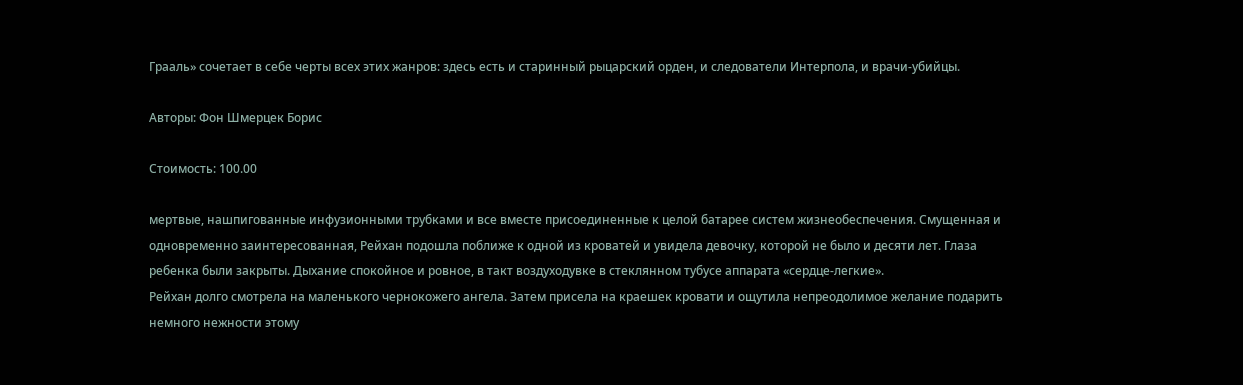Грааль» сочетает в себе черты всех этих жанров: здесь есть и старинный рыцарский орден, и следователи Интерпола, и врачи-убийцы.

Авторы: Фон Шмерцек Борис

Стоимость: 100.00

мертвые, нашпигованные инфузионными трубками и все вместе присоединенные к целой батарее систем жизнеобеспечения. Смущенная и одновременно заинтересованная, Рейхан подошла поближе к одной из кроватей и увидела девочку, которой не было и десяти лет. Глаза ребенка были закрыты. Дыхание спокойное и ровное, в такт воздуходувке в стеклянном тубусе аппарата «сердце-легкие».
Рейхан долго смотрела на маленького чернокожего ангела. Затем присела на краешек кровати и ощутила непреодолимое желание подарить немного нежности этому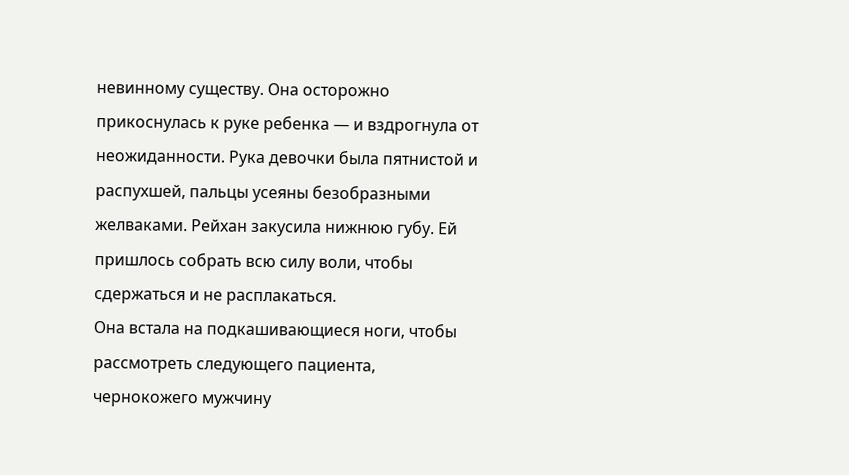невинному существу. Она осторожно прикоснулась к руке ребенка — и вздрогнула от неожиданности. Рука девочки была пятнистой и распухшей, пальцы усеяны безобразными желваками. Рейхан закусила нижнюю губу. Ей пришлось собрать всю силу воли, чтобы сдержаться и не расплакаться.
Она встала на подкашивающиеся ноги, чтобы рассмотреть следующего пациента, чернокожего мужчину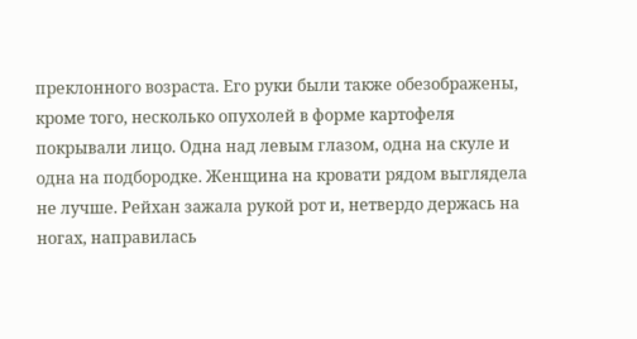преклонного возраста. Его руки были также обезображены, кроме того, несколько опухолей в форме картофеля покрывали лицо. Одна над левым глазом, одна на скуле и одна на подбородке. Женщина на кровати рядом выглядела не лучше. Рейхан зажала рукой рот и, нетвердо держась на ногах, направилась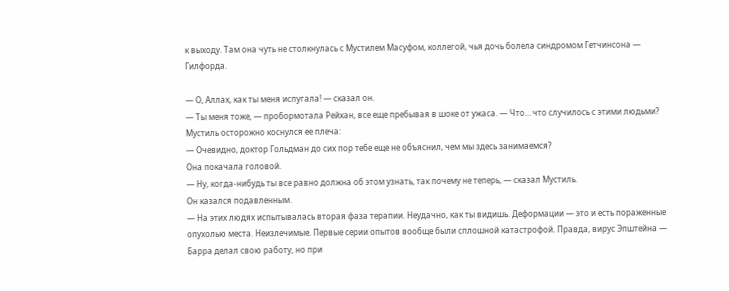к выходу. Там она чуть не столкнулась с Мустилем Масуфом, коллегой, чья дочь болела синдромом Гетчинсона — Гилфорда.

— О, Аллах, как ты меня испугала! — сказал он.
— Ты меня тоже, — пробормотала Рейхан, все еще пребывая в шоке от ужаса. — Что… что случилось с этими людьми?
Мустиль осторожно коснулся ее плеча:
— Очевидно, доктор Гольдман до сих пор тебе еще не объяснил, чем мы здесь занимаемся?
Она покачала головой.
— Ну, когда-нибудь ты все равно должна об этом узнать, так почему не теперь, — сказал Мустиль.
Он казался подавленным.
— На этих людях испытывалась вторая фаза терапии. Неудачно, как ты видишь. Деформации — это и есть пораженные опухолью места. Неизлечимые. Первые серии опытов вообще были сплошной катастрофой. Правда, вирус Эпштейна — Барра делал свою работу, но при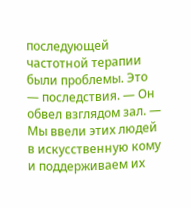последующей частотной терапии были проблемы. Это — последствия. — Он обвел взглядом зал. — Мы ввели этих людей в искусственную кому и поддерживаем их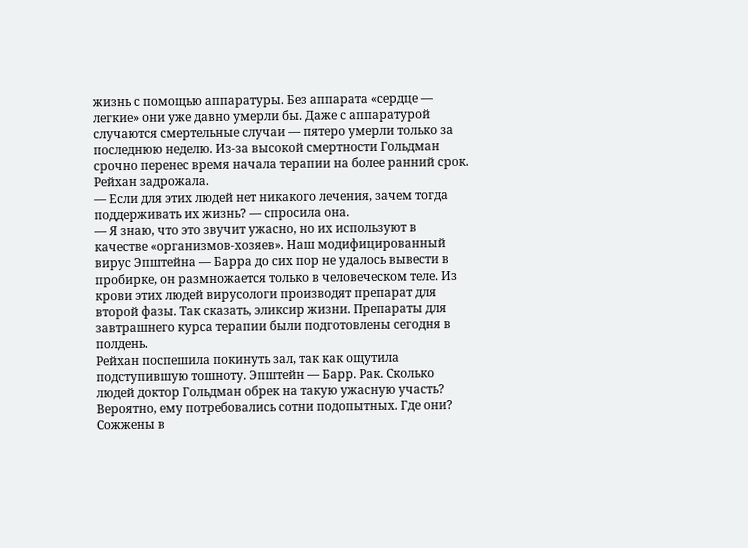жизнь с помощью аппаратуры. Без аппарата «сердце — легкие» они уже давно умерли бы. Даже с аппаратурой случаются смертельные случаи — пятеро умерли только за последнюю неделю. Из-за высокой смертности Гольдман срочно перенес время начала терапии на более ранний срок.
Рейхан задрожала.
— Если для этих людей нет никакого лечения, зачем тогда поддерживать их жизнь? — спросила она.
— Я знаю, что это звучит ужасно, но их используют в качестве «организмов-хозяев». Наш модифицированный вирус Эпштейна — Барра до сих пор не удалось вывести в пробирке, он размножается только в человеческом теле. Из крови этих людей вирусологи производят препарат для второй фазы. Так сказать, эликсир жизни. Препараты для завтрашнего курса терапии были подготовлены сегодня в полдень.
Рейхан поспешила покинуть зал, так как ощутила подступившую тошноту. Эпштейн — Барр. Рак. Сколько людей доктор Гольдман обрек на такую ужасную участь? Вероятно, ему потребовались сотни подопытных. Где они?
Сожжены в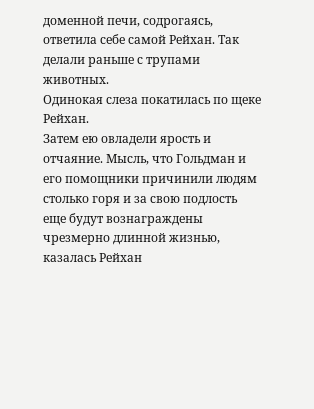доменной печи, содрогаясь, ответила себе самой Рейхан. Так делали раньше с трупами животных.
Одинокая слеза покатилась по щеке Рейхан.
Затем ею овладели ярость и отчаяние. Мысль, что Гольдман и его помощники причинили людям столько горя и за свою подлость еще будут вознаграждены чрезмерно длинной жизнью, казалась Рейхан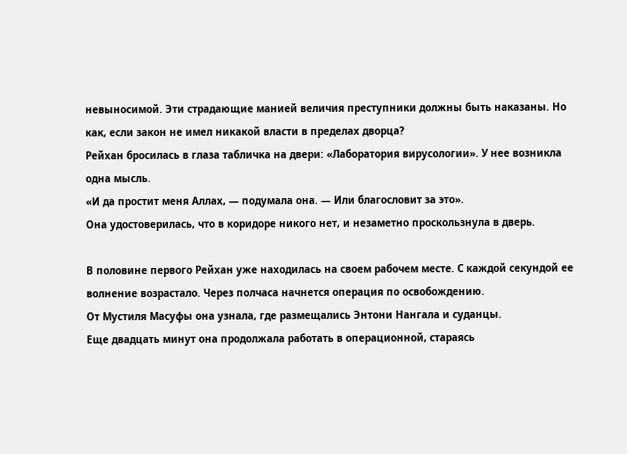невыносимой. Эти страдающие манией величия преступники должны быть наказаны. Но как, если закон не имел никакой власти в пределах дворца?
Рейхан бросилась в глаза табличка на двери: «Лаборатория вирусологии». У нее возникла одна мысль.
«И да простит меня Аллах, — подумала она. — Или благословит за это».
Она удостоверилась, что в коридоре никого нет, и незаметно проскользнула в дверь.

В половине первого Рейхан уже находилась на своем рабочем месте. С каждой секундой ее волнение возрастало. Через полчаса начнется операция по освобождению.
От Мустиля Масуфы она узнала, где размещались Энтони Нангала и суданцы.
Еще двадцать минут она продолжала работать в операционной, стараясь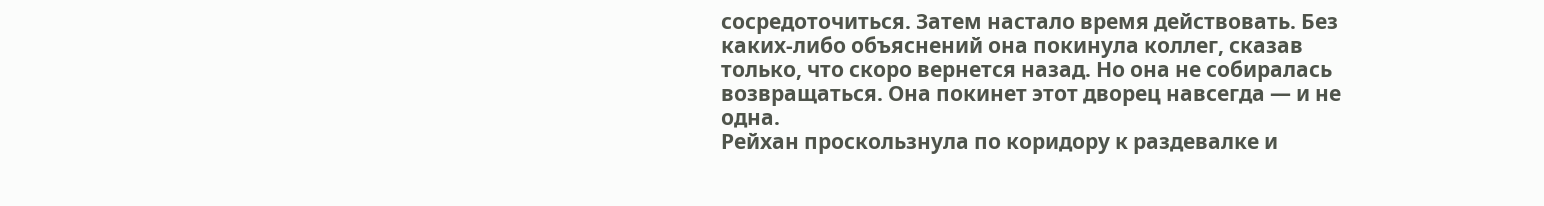сосредоточиться. Затем настало время действовать. Без каких-либо объяснений она покинула коллег, сказав только, что скоро вернется назад. Но она не собиралась возвращаться. Она покинет этот дворец навсегда — и не одна.
Рейхан проскользнула по коридору к раздевалке и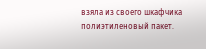взяла из своего шкафчика полиэтиленовый пакет.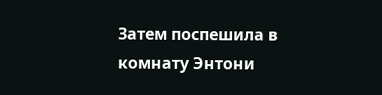Затем поспешила в комнату Энтони